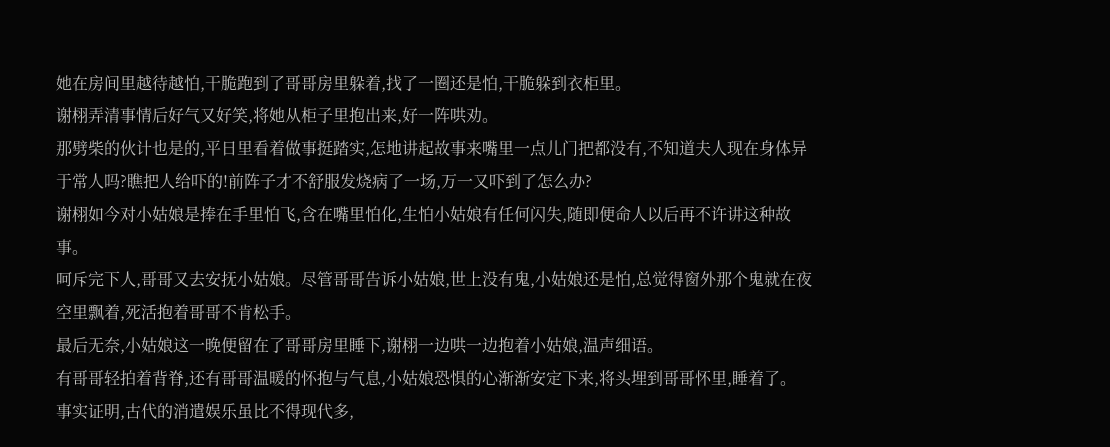她在房间里越待越怕,干脆跑到了哥哥房里躲着,找了一圈还是怕,干脆躲到衣柜里。
谢栩弄清事情后好气又好笑,将她从柜子里抱出来,好一阵哄劝。
那劈柴的伙计也是的,平日里看着做事挺踏实,怎地讲起故事来嘴里一点儿门把都没有,不知道夫人现在身体异于常人吗?瞧把人给吓的!前阵子才不舒服发烧病了一场,万一又吓到了怎么办?
谢栩如今对小姑娘是捧在手里怕飞,含在嘴里怕化,生怕小姑娘有任何闪失,随即便命人以后再不许讲这种故事。
呵斥完下人,哥哥又去安抚小姑娘。尽管哥哥告诉小姑娘,世上没有鬼,小姑娘还是怕,总觉得窗外那个鬼就在夜空里飘着,死活抱着哥哥不肯松手。
最后无奈,小姑娘这一晚便留在了哥哥房里睡下,谢栩一边哄一边抱着小姑娘,温声细语。
有哥哥轻拍着背脊,还有哥哥温暖的怀抱与气息,小姑娘恐惧的心渐渐安定下来,将头埋到哥哥怀里,睡着了。
事实证明,古代的消遣娱乐虽比不得现代多,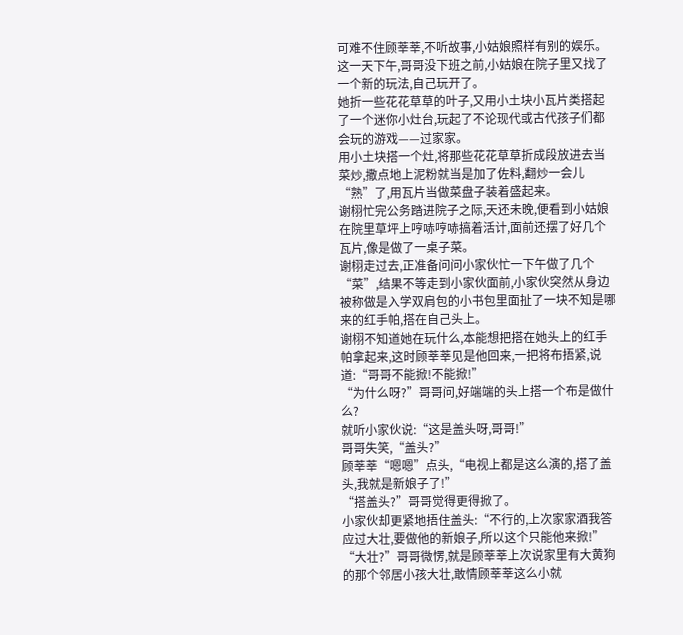可难不住顾莘莘,不听故事,小姑娘照样有别的娱乐。
这一天下午,哥哥没下班之前,小姑娘在院子里又找了一个新的玩法,自己玩开了。
她折一些花花草草的叶子,又用小土块小瓦片类搭起了一个迷你小灶台,玩起了不论现代或古代孩子们都会玩的游戏——过家家。
用小土块搭一个灶,将那些花花草草折成段放进去当菜炒,撒点地上泥粉就当是加了佐料,翻炒一会儿“熟”了,用瓦片当做菜盘子装着盛起来。
谢栩忙完公务踏进院子之际,天还未晚,便看到小姑娘在院里草坪上哼哧哼哧搞着活计,面前还摆了好几个瓦片,像是做了一桌子菜。
谢栩走过去,正准备问问小家伙忙一下午做了几个“菜”,结果不等走到小家伙面前,小家伙突然从身边被称做是入学双肩包的小书包里面扯了一块不知是哪来的红手帕,搭在自己头上。
谢栩不知道她在玩什么,本能想把搭在她头上的红手帕拿起来,这时顾莘莘见是他回来,一把将布捂紧,说道:“哥哥不能掀!不能掀!”
“为什么呀?”哥哥问,好端端的头上搭一个布是做什么?
就听小家伙说:“这是盖头呀,哥哥!”
哥哥失笑,“盖头?”
顾莘莘“嗯嗯”点头,“电视上都是这么演的,搭了盖头,我就是新娘子了!”
“搭盖头?”哥哥觉得更得掀了。
小家伙却更紧地捂住盖头:“不行的,上次家家酒我答应过大壮,要做他的新娘子,所以这个只能他来掀!”
“大壮?”哥哥微愣,就是顾莘莘上次说家里有大黄狗的那个邻居小孩大壮,敢情顾莘莘这么小就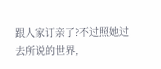跟人家订亲了?不过照她过去所说的世界,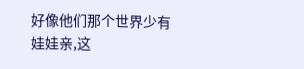好像他们那个世界少有娃娃亲,这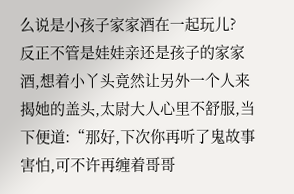么说是小孩子家家酒在一起玩儿?
反正不管是娃娃亲还是孩子的家家酒,想着小丫头竟然让另外一个人来揭她的盖头,太尉大人心里不舒服,当下便道:“那好,下次你再听了鬼故事害怕,可不许再缠着哥哥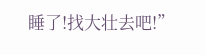睡了!找大壮去吧!”